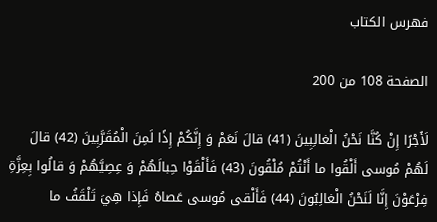فهرس الكتاب

الصفحة 108 من 200

لَأَجْرًا إِنْ كُنَّا نَحْنُ الْغالِبِينَ (41) قالَ نَعَمْ وَ إِنَّكُمْ إِذًا لَمِنَ الْمُقَرَّبِينَ (42) قالَ لَهُمْ مُوسى أَلْقُوا ما أَنْتُمْ مُلْقُونَ (43) فَأَلْقَوْا حِبالَهُمْ وَ عِصِيَّهُمْ وَ قالُوا بِعِزَّةِ فِرْعَوْنَ إِنَّا لَنَحْنُ الْغالِبُونَ (44) فَأَلْقى مُوسى عَصاهُ فَإِذا هِيَ تَلْقَفُ ما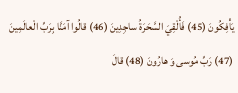يَأْفِكُونَ (45) فَأُلْقِيَ السَّحَرَةُ ساجِدِينَ (46) قالُوا آمَنَّا بِرَبِّ الْعالَمِينَ (47) رَبِّ مُوسى وَ هارُونَ (48) قالَ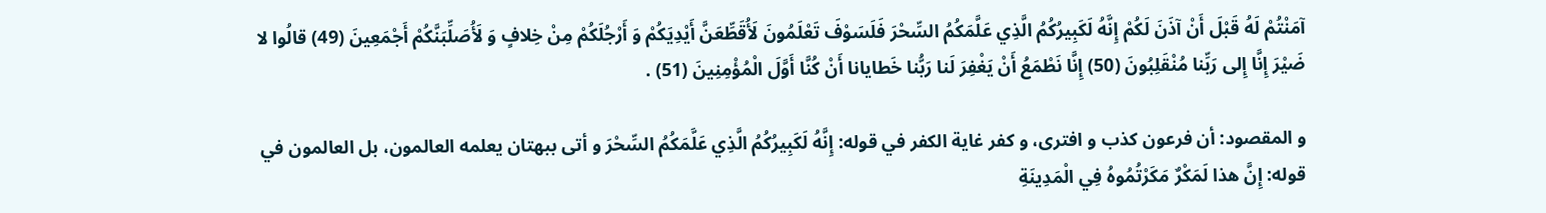آمَنْتُمْ لَهُ قَبْلَ أَنْ آذَنَ لَكُمْ إِنَّهُ لَكَبِيرُكُمُ الَّذِي عَلَّمَكُمُ السِّحْرَ فَلَسَوْفَ تَعْلَمُونَ لَأُقَطِّعَنَّ أَيْدِيَكُمْ وَ أَرْجُلَكُمْ مِنْ خِلافٍ وَ لَأُصَلِّبَنَّكُمْ أَجْمَعِينَ (49) قالُوا لا ضَيْرَ إِنَّا إِلى رَبِّنا مُنْقَلِبُونَ (50) إِنَّا نَطْمَعُ أَنْ يَغْفِرَ لَنا رَبُّنا خَطايانا أَنْ كُنَّا أَوَّلَ الْمُؤْمِنِينَ (51) .

و المقصود: أن فرعون كذب و افترى، و كفر غاية الكفر في قوله: إِنَّهُ لَكَبِيرُكُمُ الَّذِي عَلَّمَكُمُ السِّحْرَ و أتى ببهتان يعلمه العالمون، بل العالمون في قوله: إِنَّ هذا لَمَكْرٌ مَكَرْتُمُوهُ فِي الْمَدِينَةِ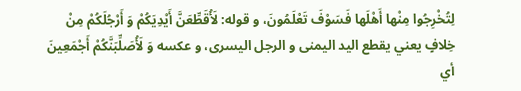لِتُخْرِجُوا مِنْها أَهْلَها فَسَوْفَ تَعْلَمُونَ، و قوله: لَأُقَطِّعَنَّ أَيْدِيَكُمْ وَ أَرْجُلَكُمْ مِنْ خِلافٍ يعني يقطع اليد اليمنى و الرجل اليسرى، و عكسه وَ لَأُصَلِّبَنَّكُمْ أَجْمَعِينَ أي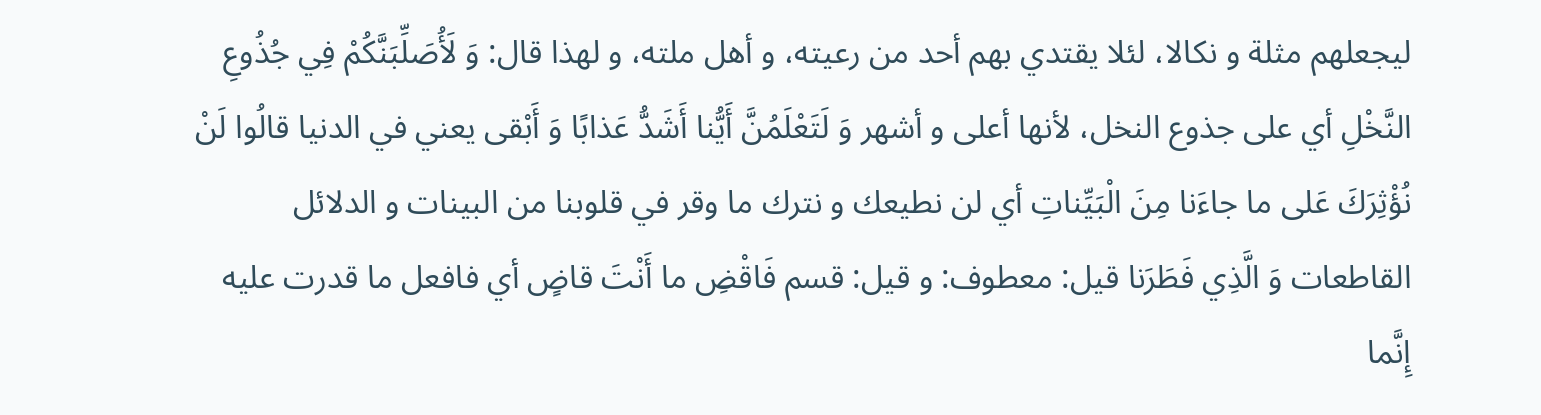ليجعلهم مثلة و نكالا، لئلا يقتدي بهم أحد من رعيته، و أهل ملته، و لهذا قال: وَ لَأُصَلِّبَنَّكُمْ فِي جُذُوعِ النَّخْلِ أي على جذوع النخل، لأنها أعلى و أشهر وَ لَتَعْلَمُنَّ أَيُّنا أَشَدُّ عَذابًا وَ أَبْقى يعني في الدنيا قالُوا لَنْ نُؤْثِرَكَ عَلى ما جاءَنا مِنَ الْبَيِّناتِ أي لن نطيعك و نترك ما وقر في قلوبنا من البينات و الدلائل القاطعات وَ الَّذِي فَطَرَنا قيل: معطوف: و قيل: قسم فَاقْضِ ما أَنْتَ قاضٍ أي فافعل ما قدرت عليه إِنَّما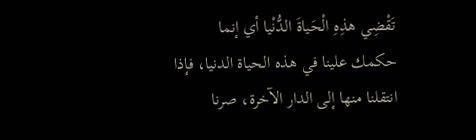تَقْضِي هذِهِ الْحَياةَ الدُّنْيا أي إنما حكمك علينا في هذه الحياة الدنيا، فإذا انتقلنا منها إلى الدار الآخرة، صرنا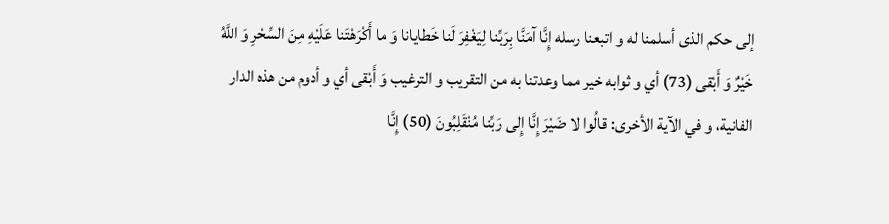إلى حكم الذى أسلمنا له و اتبعنا رسله إِنَّا آمَنَّا بِرَبِّنا لِيَغْفِرَ لَنا خَطايانا وَ ما أَكْرَهْتَنا عَلَيْهِ مِنَ السِّحْرِ وَ اللَّهُ خَيْرٌ وَ أَبْقى (73) أي و ثوابه خير مما وعدتنا به من التقريب و الترغيب وَ أَبْقى أي و أدوم من هذه الدار الفانية، و في الآية الأخرى: قالُوا لا ضَيْرَ إِنَّا إِلى رَبِّنا مُنْقَلِبُونَ (50) إِنَّا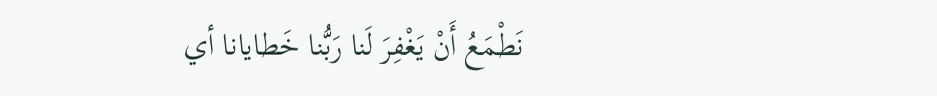نَطْمَعُ أَنْ يَغْفِرَ لَنا رَبُّنا خَطايانا أي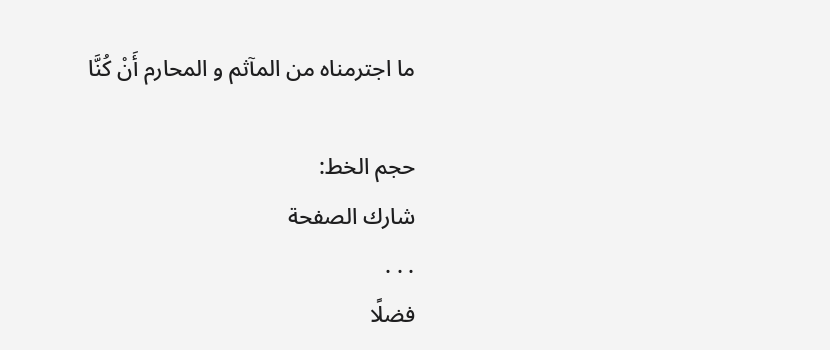ما اجترمناه من المآثم و المحارم أَنْ كُنَّا

حجم الخط:
شارك الصفحة
. . .
فضلًا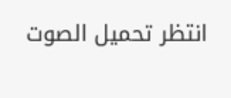انتظر تحميل الصوت